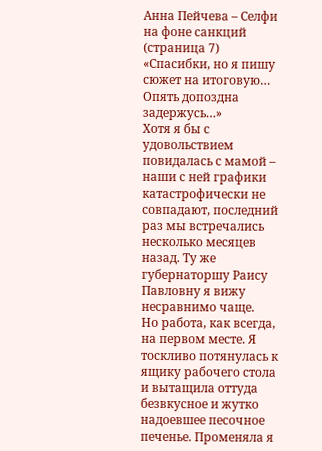Анна Пейчева – Селфи на фоне санкций (страница 7)
«Спасибки, но я пишу сюжет на итоговую… Опять допоздна задержусь…»
Хотя я бы с удовольствием повидалась с мамой – наши с ней графики катастрофически не совпадают, последний раз мы встречались несколько месяцев назад. Ту же губернаторшу Раису Павловну я вижу несравнимо чаще.
Но работа, как всегда, на первом месте. Я тоскливо потянулась к ящику рабочего стола и вытащила оттуда безвкусное и жутко надоевшее песочное печенье. Променяла я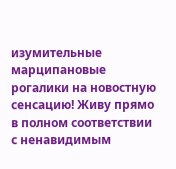изумительные марципановые рогалики на новостную сенсацию! Живу прямо в полном соответствии с ненавидимым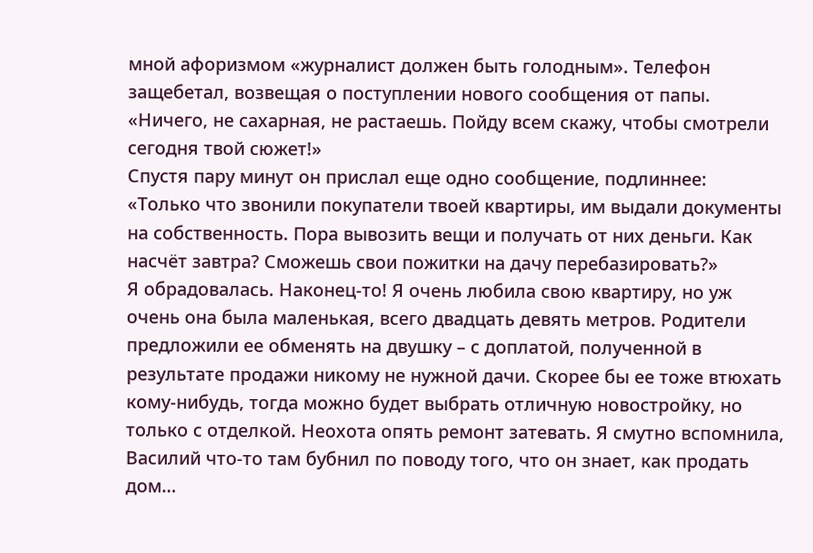мной афоризмом «журналист должен быть голодным». Телефон защебетал, возвещая о поступлении нового сообщения от папы.
«Ничего, не сахарная, не растаешь. Пойду всем скажу, чтобы смотрели сегодня твой сюжет!»
Спустя пару минут он прислал еще одно сообщение, подлиннее:
«Только что звонили покупатели твоей квартиры, им выдали документы на собственность. Пора вывозить вещи и получать от них деньги. Как насчёт завтра? Сможешь свои пожитки на дачу перебазировать?»
Я обрадовалась. Наконец-то! Я очень любила свою квартиру, но уж очень она была маленькая, всего двадцать девять метров. Родители предложили ее обменять на двушку – с доплатой, полученной в результате продажи никому не нужной дачи. Скорее бы ее тоже втюхать кому-нибудь, тогда можно будет выбрать отличную новостройку, но только с отделкой. Неохота опять ремонт затевать. Я смутно вспомнила, Василий что-то там бубнил по поводу того, что он знает, как продать дом…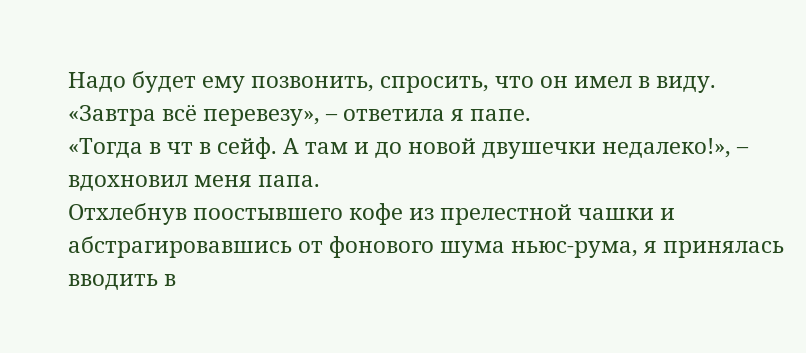Надо будет ему позвонить, спросить, что он имел в виду.
«Завтра всё перевезу», – ответила я папе.
«Тогда в чт в сейф. А там и до новой двушечки недалеко!», – вдохновил меня папа.
Отхлебнув поостывшего кофе из прелестной чашки и абстрагировавшись от фонового шума ньюс-рума, я принялась вводить в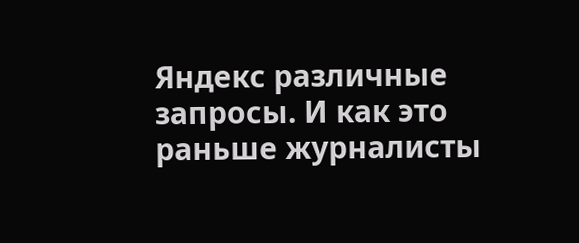Яндекс различные запросы. И как это раньше журналисты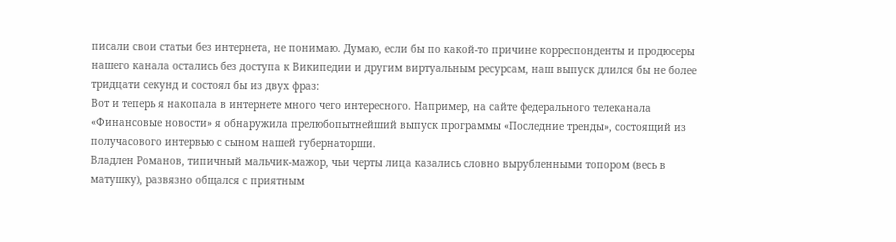писали свои статьи без интернета, не понимаю. Думаю, если бы по какой-то причине корреспонденты и продюсеры нашего канала остались без доступа к Википедии и другим виртуальным ресурсам, наш выпуск длился бы не более тридцати секунд и состоял бы из двух фраз:
Вот и теперь я накопала в интернете много чего интересного. Например, на сайте федерального телеканала «Финансовые новости» я обнаружила прелюбопытнейший выпуск программы «Последние тренды», состоящий из получасового интервью с сыном нашей губернаторши.
Владлен Романов, типичный мальчик-мажор, чьи черты лица казались словно вырубленными топором (весь в матушку), развязно общался с приятным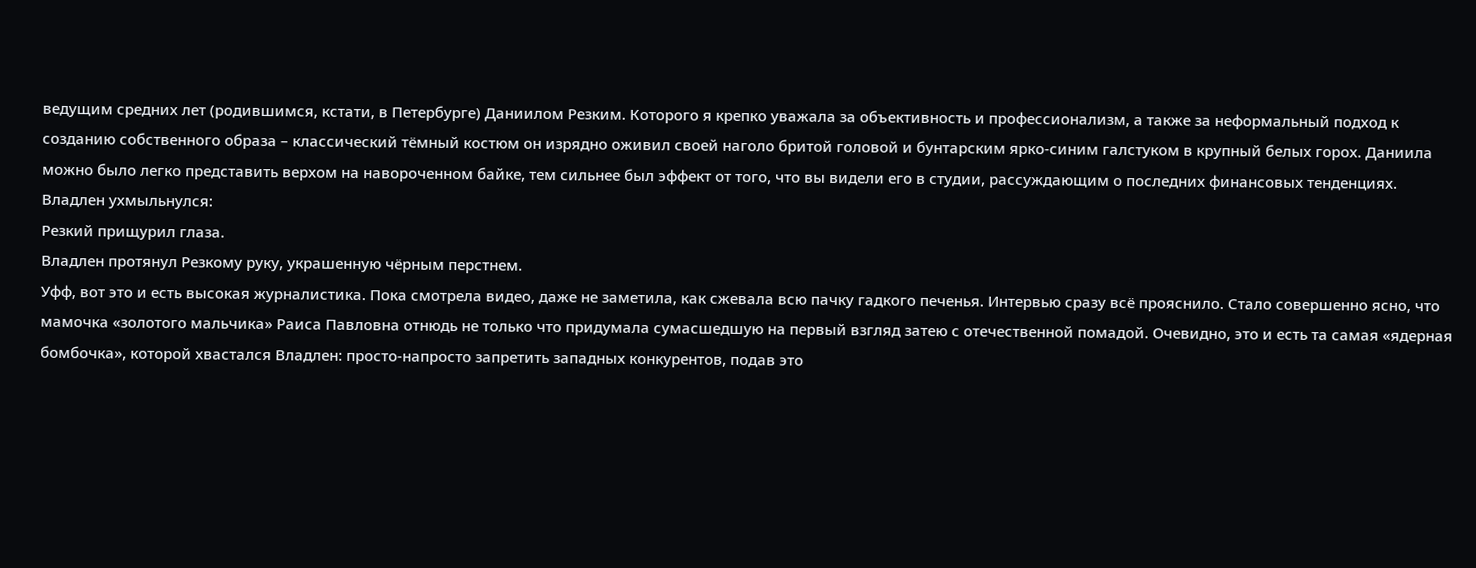ведущим средних лет (родившимся, кстати, в Петербурге) Даниилом Резким. Которого я крепко уважала за объективность и профессионализм, а также за неформальный подход к созданию собственного образа – классический тёмный костюм он изрядно оживил своей наголо бритой головой и бунтарским ярко-синим галстуком в крупный белых горох. Даниила можно было легко представить верхом на навороченном байке, тем сильнее был эффект от того, что вы видели его в студии, рассуждающим о последних финансовых тенденциях.
Владлен ухмыльнулся:
Резкий прищурил глаза.
Владлен протянул Резкому руку, украшенную чёрным перстнем.
Уфф, вот это и есть высокая журналистика. Пока смотрела видео, даже не заметила, как сжевала всю пачку гадкого печенья. Интервью сразу всё прояснило. Стало совершенно ясно, что мамочка «золотого мальчика» Раиса Павловна отнюдь не только что придумала сумасшедшую на первый взгляд затею с отечественной помадой. Очевидно, это и есть та самая «ядерная бомбочка», которой хвастался Владлен: просто-напросто запретить западных конкурентов, подав это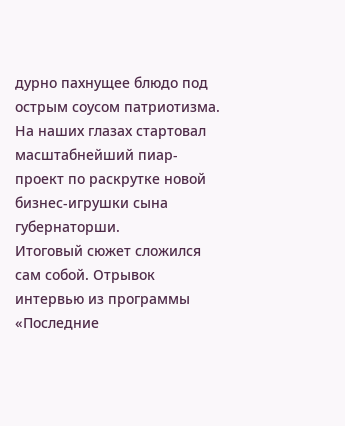дурно пахнущее блюдо под острым соусом патриотизма. На наших глазах стартовал масштабнейший пиар-проект по раскрутке новой бизнес-игрушки сына губернаторши.
Итоговый сюжет сложился сам собой. Отрывок интервью из программы «Последние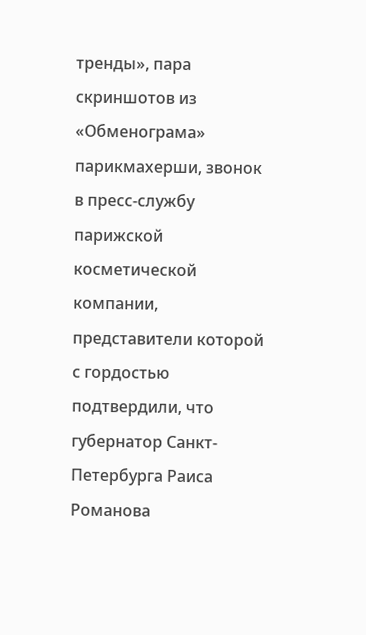тренды», пара скриншотов из «Обменограма» парикмахерши, звонок в пресс-службу парижской косметической компании, представители которой с гордостью подтвердили, что губернатор Санкт-Петербурга Раиса Романова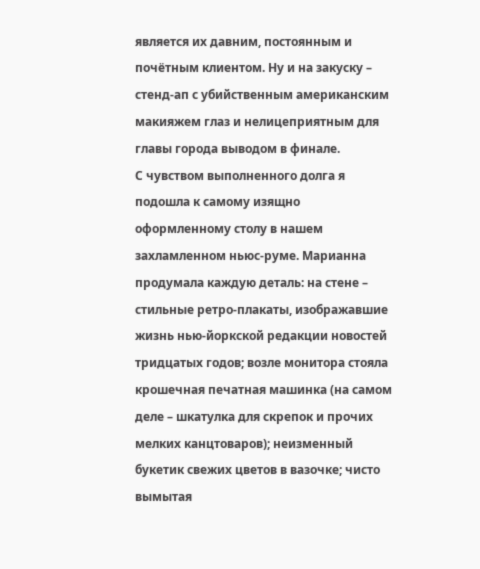является их давним, постоянным и почётным клиентом. Ну и на закуску – стенд-ап с убийственным американским макияжем глаз и нелицеприятным для главы города выводом в финале.
С чувством выполненного долга я подошла к самому изящно оформленному столу в нашем захламленном ньюс-руме. Марианна продумала каждую деталь: на стене – стильные ретро-плакаты, изображавшие жизнь нью-йоркской редакции новостей тридцатых годов; возле монитора стояла крошечная печатная машинка (на самом деле – шкатулка для скрепок и прочих мелких канцтоваров); неизменный букетик свежих цветов в вазочке; чисто вымытая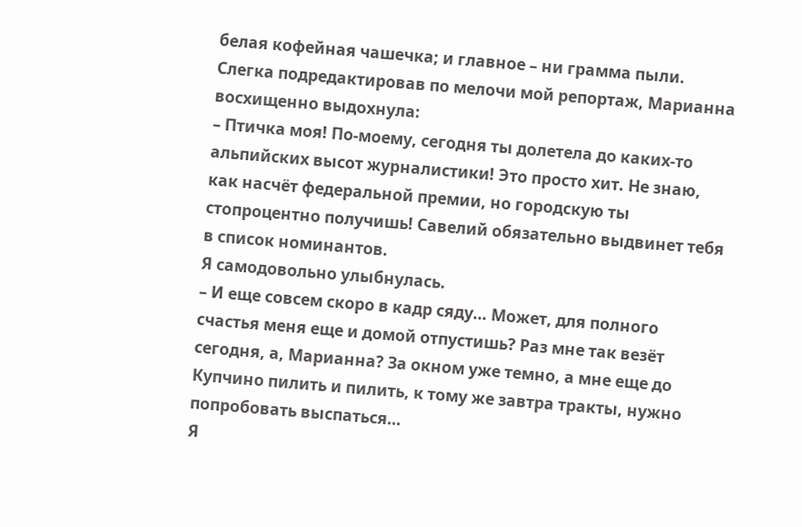белая кофейная чашечка; и главное – ни грамма пыли.
Слегка подредактировав по мелочи мой репортаж, Марианна восхищенно выдохнула:
– Птичка моя! По-моему, сегодня ты долетела до каких-то альпийских высот журналистики! Это просто хит. Не знаю, как насчёт федеральной премии, но городскую ты стопроцентно получишь! Савелий обязательно выдвинет тебя в список номинантов.
Я самодовольно улыбнулась.
– И еще совсем скоро в кадр сяду… Может, для полного счастья меня еще и домой отпустишь? Раз мне так везёт сегодня, а, Марианна? За окном уже темно, а мне еще до Купчино пилить и пилить, к тому же завтра тракты, нужно попробовать выспаться…
Я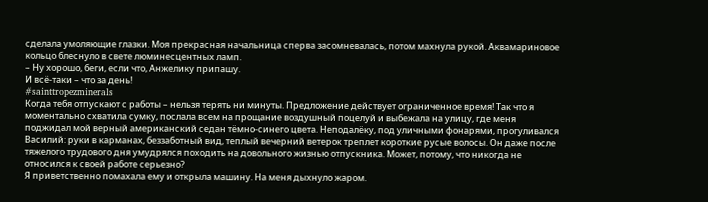сделала умоляющие глазки. Моя прекрасная начальница сперва засомневалась, потом махнула рукой. Аквамариновое кольцо блеснуло в свете люминесцентных ламп.
– Ну хорошо, беги, если что, Анжелику припашу.
И всё-таки – что за день!
#sainttropezminerals
Когда тебя отпускают с работы – нельзя терять ни минуты. Предложение действует ограниченное время! Так что я моментально схватила сумку, послала всем на прощание воздушный поцелуй и выбежала на улицу, где меня поджидал мой верный американский седан тёмно-синего цвета. Неподалёку, под уличными фонарями, прогуливался Василий: руки в карманах, беззаботный вид, теплый вечерний ветерок треплет короткие русые волосы. Он даже после тяжелого трудового дня умудрялся походить на довольного жизнью отпускника. Может, потому, что никогда не относился к своей работе серьезно?
Я приветственно помахала ему и открыла машину. На меня дыхнуло жаром.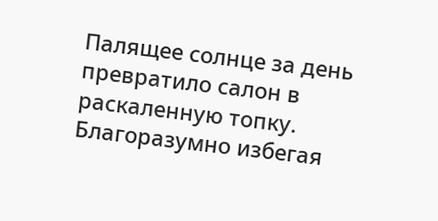Палящее солнце за день превратило салон в раскаленную топку. Благоразумно избегая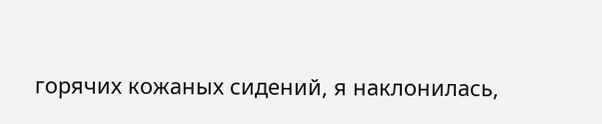горячих кожаных сидений, я наклонилась,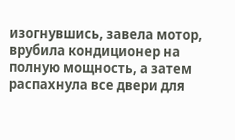изогнувшись, завела мотор, врубила кондиционер на полную мощность, а затем распахнула все двери для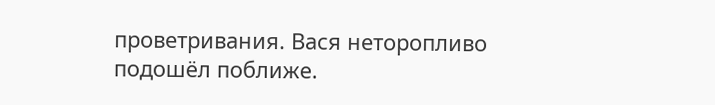проветривания. Вася неторопливо подошёл поближе.